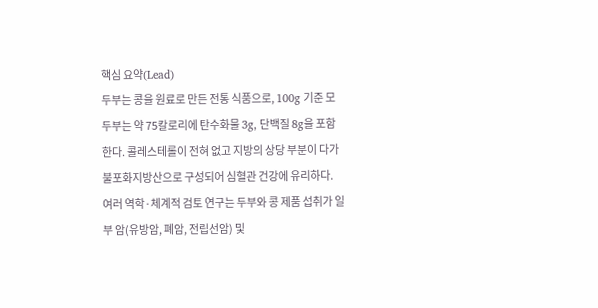핵심 요약(Lead)
두부는 콩을 원료로 만든 전통 식품으로, 100g 기준 모두부는 약 75칼로리에 탄수화물 3g, 단백질 8g을 포함한다. 콜레스테롤이 전혀 없고 지방의 상당 부분이 다가 불포화지방산으로 구성되어 심혈관 건강에 유리하다. 여러 역학·체계적 검토 연구는 두부와 콩 제품 섭취가 일부 암(유방암, 폐암, 전립선암) 및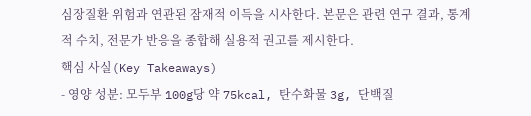심장질환 위험과 연관된 잠재적 이득을 시사한다. 본문은 관련 연구 결과, 통계적 수치, 전문가 반응을 종합해 실용적 권고를 제시한다.
핵심 사실(Key Takeaways)
- 영양 성분: 모두부 100g당 약 75kcal, 탄수화물 3g, 단백질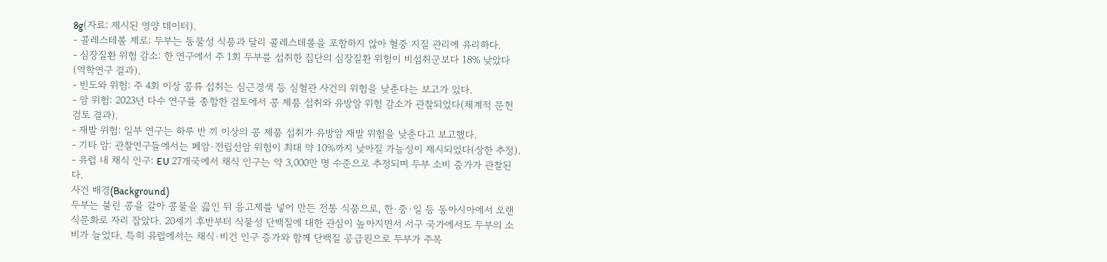8g(자료: 제시된 영양 데이터).
- 콜레스테롤 제로: 두부는 동물성 식품과 달리 콜레스테롤을 포함하지 않아 혈중 지질 관리에 유리하다.
- 심장질환 위험 감소: 한 연구에서 주 1회 두부를 섭취한 집단의 심장질환 위험이 비섭취군보다 18% 낮았다(역학연구 결과).
- 빈도와 위험: 주 4회 이상 콩류 섭취는 심근경색 등 심혈관 사건의 위험을 낮춘다는 보고가 있다.
- 암 위험: 2023년 다수 연구를 종합한 검토에서 콩 제품 섭취와 유방암 위험 감소가 관찰되었다(체계적 문헌검토 결과).
- 재발 위험: 일부 연구는 하루 반 끼 이상의 콩 제품 섭취가 유방암 재발 위험을 낮춘다고 보고했다.
- 기타 암: 관찰연구들에서는 폐암·전립선암 위험이 최대 약 10%까지 낮아질 가능성이 제시되었다(상한 추정).
- 유럽 내 채식 인구: EU 27개국에서 채식 인구는 약 3,000만 명 수준으로 추정되며 두부 소비 증가가 관찰된다.
사건 배경(Background)
두부는 불린 콩을 갈아 콩물을 끓인 뒤 응고제를 넣어 만든 전통 식품으로, 한·중·일 등 동아시아에서 오랜 식문화로 자리 잡았다. 20세기 후반부터 식물성 단백질에 대한 관심이 높아지면서 서구 국가에서도 두부의 소비가 늘었다. 특히 유럽에서는 채식·비건 인구 증가와 함께 단백질 공급원으로 두부가 주목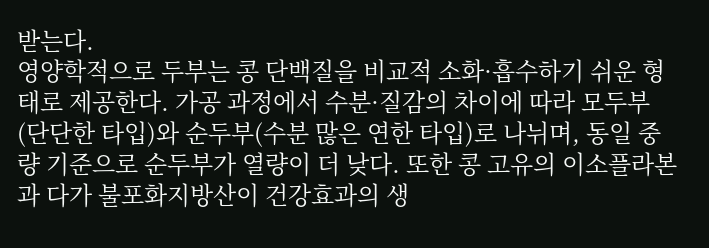받는다.
영양학적으로 두부는 콩 단백질을 비교적 소화·흡수하기 쉬운 형태로 제공한다. 가공 과정에서 수분·질감의 차이에 따라 모두부(단단한 타입)와 순두부(수분 많은 연한 타입)로 나뉘며, 동일 중량 기준으로 순두부가 열량이 더 낮다. 또한 콩 고유의 이소플라본과 다가 불포화지방산이 건강효과의 생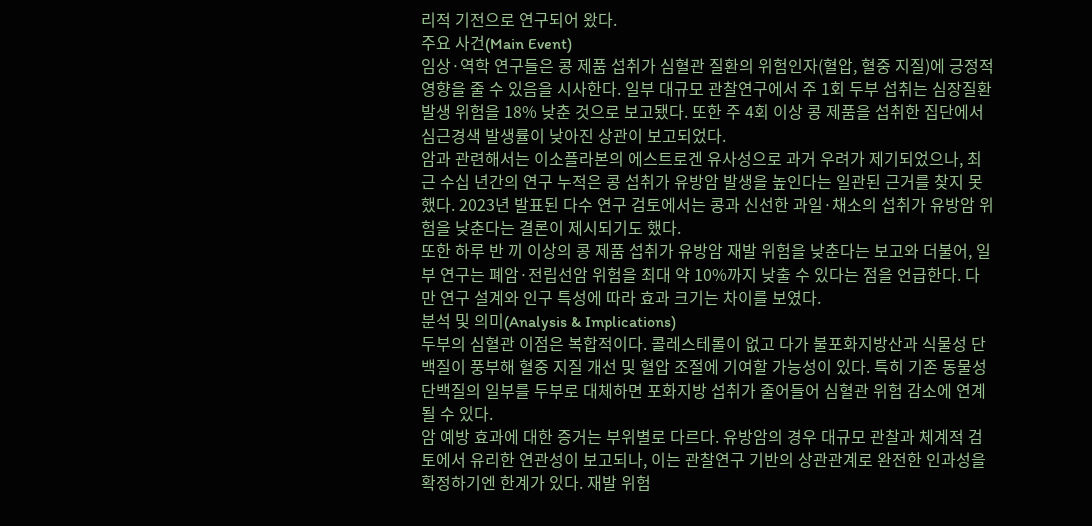리적 기전으로 연구되어 왔다.
주요 사건(Main Event)
임상·역학 연구들은 콩 제품 섭취가 심혈관 질환의 위험인자(혈압, 혈중 지질)에 긍정적 영향을 줄 수 있음을 시사한다. 일부 대규모 관찰연구에서 주 1회 두부 섭취는 심장질환 발생 위험을 18% 낮춘 것으로 보고됐다. 또한 주 4회 이상 콩 제품을 섭취한 집단에서 심근경색 발생률이 낮아진 상관이 보고되었다.
암과 관련해서는 이소플라본의 에스트로겐 유사성으로 과거 우려가 제기되었으나, 최근 수십 년간의 연구 누적은 콩 섭취가 유방암 발생을 높인다는 일관된 근거를 찾지 못했다. 2023년 발표된 다수 연구 검토에서는 콩과 신선한 과일·채소의 섭취가 유방암 위험을 낮춘다는 결론이 제시되기도 했다.
또한 하루 반 끼 이상의 콩 제품 섭취가 유방암 재발 위험을 낮춘다는 보고와 더불어, 일부 연구는 폐암·전립선암 위험을 최대 약 10%까지 낮출 수 있다는 점을 언급한다. 다만 연구 설계와 인구 특성에 따라 효과 크기는 차이를 보였다.
분석 및 의미(Analysis & Implications)
두부의 심혈관 이점은 복합적이다. 콜레스테롤이 없고 다가 불포화지방산과 식물성 단백질이 풍부해 혈중 지질 개선 및 혈압 조절에 기여할 가능성이 있다. 특히 기존 동물성 단백질의 일부를 두부로 대체하면 포화지방 섭취가 줄어들어 심혈관 위험 감소에 연계될 수 있다.
암 예방 효과에 대한 증거는 부위별로 다르다. 유방암의 경우 대규모 관찰과 체계적 검토에서 유리한 연관성이 보고되나, 이는 관찰연구 기반의 상관관계로 완전한 인과성을 확정하기엔 한계가 있다. 재발 위험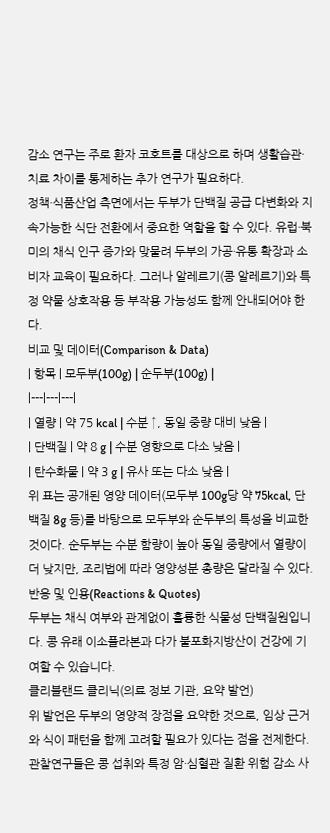감소 연구는 주로 환자 코호트를 대상으로 하며 생활습관·치료 차이를 통제하는 추가 연구가 필요하다.
정책·식품산업 측면에서는 두부가 단백질 공급 다변화와 지속가능한 식단 전환에서 중요한 역할을 할 수 있다. 유럽·북미의 채식 인구 증가와 맞물려 두부의 가공·유통 확장과 소비자 교육이 필요하다. 그러나 알레르기(콩 알레르기)와 특정 약물 상호작용 등 부작용 가능성도 함께 안내되어야 한다.
비교 및 데이터(Comparison & Data)
| 항목 | 모두부(100g) | 순두부(100g) |
|---|---|---|
| 열량 | 약 75 kcal | 수분 ↑, 동일 중량 대비 낮음 |
| 단백질 | 약 8 g | 수분 영향으로 다소 낮음 |
| 탄수화물 | 약 3 g | 유사 또는 다소 낮음 |
위 표는 공개된 영양 데이터(모두부 100g당 약 75kcal, 단백질 8g 등)를 바탕으로 모두부와 순두부의 특성을 비교한 것이다. 순두부는 수분 함량이 높아 동일 중량에서 열량이 더 낮지만, 조리법에 따라 영양성분 총량은 달라질 수 있다.
반응 및 인용(Reactions & Quotes)
두부는 채식 여부와 관계없이 훌륭한 식물성 단백질원입니다. 콩 유래 이소플라본과 다가 불포화지방산이 건강에 기여할 수 있습니다.
클리블랜드 클리닉(의료 정보 기관, 요약 발언)
위 발언은 두부의 영양적 장점을 요약한 것으로, 임상 근거와 식이 패턴을 함께 고려할 필요가 있다는 점을 전제한다.
관찰연구들은 콩 섭취와 특정 암·심혈관 질환 위험 감소 사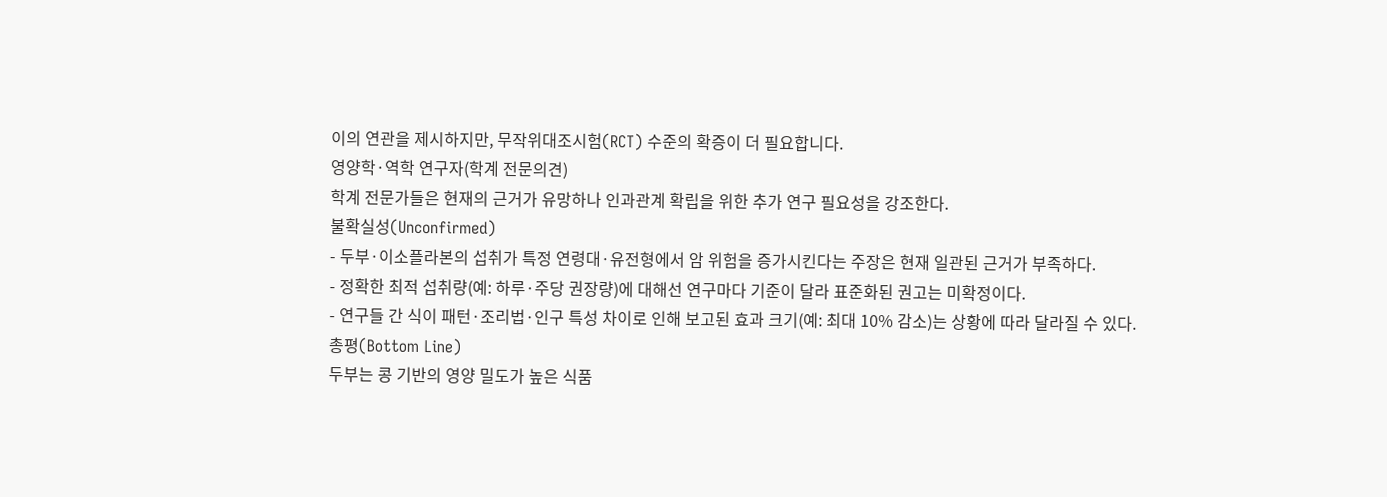이의 연관을 제시하지만, 무작위대조시험(RCT) 수준의 확증이 더 필요합니다.
영양학·역학 연구자(학계 전문의견)
학계 전문가들은 현재의 근거가 유망하나 인과관계 확립을 위한 추가 연구 필요성을 강조한다.
불확실성(Unconfirmed)
- 두부·이소플라본의 섭취가 특정 연령대·유전형에서 암 위험을 증가시킨다는 주장은 현재 일관된 근거가 부족하다.
- 정확한 최적 섭취량(예: 하루·주당 권장량)에 대해선 연구마다 기준이 달라 표준화된 권고는 미확정이다.
- 연구들 간 식이 패턴·조리법·인구 특성 차이로 인해 보고된 효과 크기(예: 최대 10% 감소)는 상황에 따라 달라질 수 있다.
총평(Bottom Line)
두부는 콩 기반의 영양 밀도가 높은 식품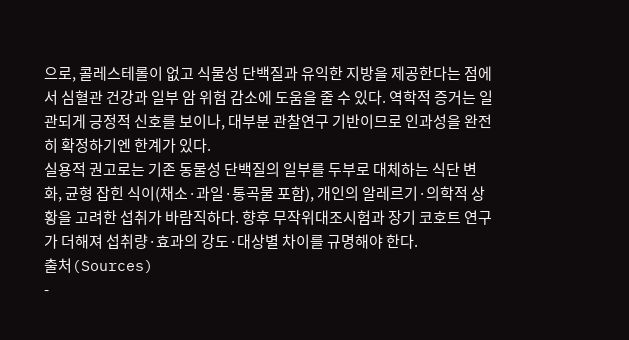으로, 콜레스테롤이 없고 식물성 단백질과 유익한 지방을 제공한다는 점에서 심혈관 건강과 일부 암 위험 감소에 도움을 줄 수 있다. 역학적 증거는 일관되게 긍정적 신호를 보이나, 대부분 관찰연구 기반이므로 인과성을 완전히 확정하기엔 한계가 있다.
실용적 권고로는 기존 동물성 단백질의 일부를 두부로 대체하는 식단 변화, 균형 잡힌 식이(채소·과일·통곡물 포함), 개인의 알레르기·의학적 상황을 고려한 섭취가 바람직하다. 향후 무작위대조시험과 장기 코호트 연구가 더해져 섭취량·효과의 강도·대상별 차이를 규명해야 한다.
출처(Sources)
-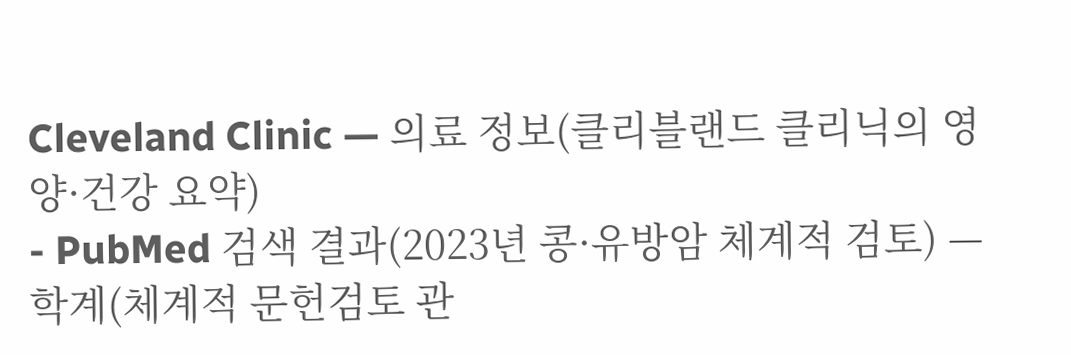Cleveland Clinic — 의료 정보(클리블랜드 클리닉의 영양·건강 요약)
- PubMed 검색 결과(2023년 콩·유방암 체계적 검토) — 학계(체계적 문헌검토 관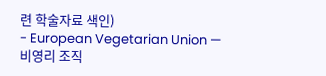련 학술자료 색인)
- European Vegetarian Union — 비영리 조직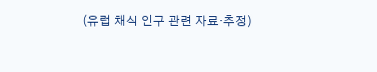(유럽 채식 인구 관련 자료·추정)